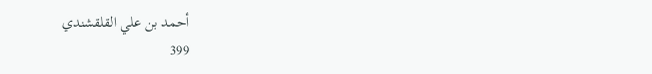أحمد بن علي القلقشندي
399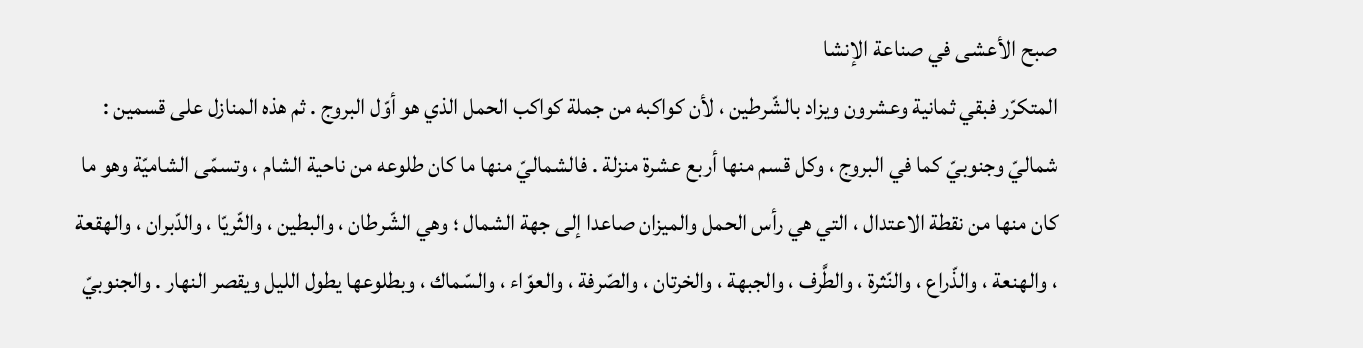صبح الأعشى في صناعة الإنشا
المتكرّر فبقي ثمانية وعشرون ويزاد بالشّرطين ، لأن كواكبه من جملة كواكب الحمل الذي هو أوّل البروج . ثم هذه المنازل على قسمين : شماليّ وجنوبيّ كما في البروج ، وكل قسم منها أربع عشرة منزلة . فالشماليّ منها ما كان طلوعه من ناحية الشام ، وتسمّى الشاميّة وهو ما كان منها من نقطة الاعتدال ، التي هي رأس الحمل والميزان صاعدا إلى جهة الشمال ؛ وهي الشّرطان ، والبطين ، والثّريّا ، والدّبران ، والهقعة ، والهنعة ، والذّراع ، والنّثرة ، والطَّرف ، والجبهة ، والخرتان ، والصّرفة ، والعوّاء ، والسّماك ، وبطلوعها يطول الليل ويقصر النهار . والجنوبيّ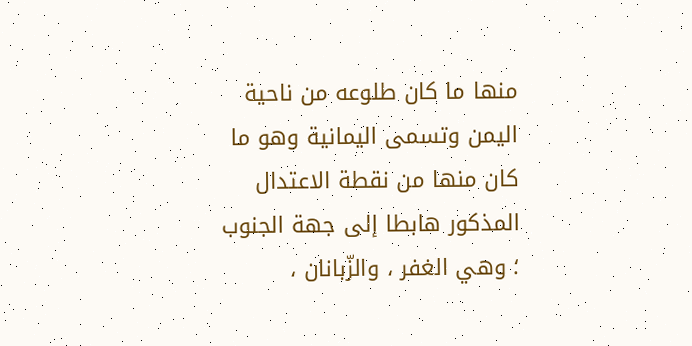منها ما كان طلوعه من ناحية اليمن وتسمى اليمانية وهو ما كان منها من نقطة الاعتدال المذكور هابطا إلى جهة الجنوب ؛ وهي الغفر ، والزّبانان ،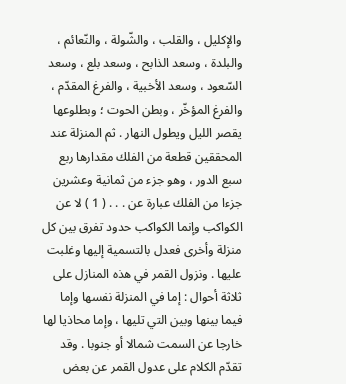والإكليل ، والقلب ، والشّولة ، والنّعائم ، والبلدة ، وسعد الذابح ، وسعد بلع ، وسعد السّعود ، وسعد الأخبية ، والفرغ المقدّم ، والفرغ المؤخّر ، وبطن الحوت ؛ وبطلوعها يقصر الليل ويطول النهار . ثم المنزلة عند المحققين قطعة من الفلك مقدارها ربع سبع الدور ، وهو جزء من ثمانية وعشرين جزءا من الفلك عبارة عن . . . ( 1 ) لا عن الكواكب وإنما الكواكب حدود تفرق بين كل منزلة وأخرى فعدل بالتسمية إليها وغلبت عليها . ونزول القمر في هذه المنازل على ثلاثة أحوال : إما في المنزلة نفسها وإما فيما بينها وبين التي تليها ، وإما محاذيا لها خارجا عن السمت شمالا أو جنوبا . وقد تقدّم الكلام على عدول القمر عن بعض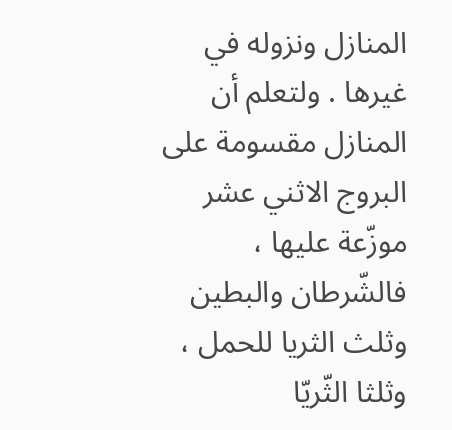المنازل ونزوله في غيرها . ولتعلم أن المنازل مقسومة على البروج الاثني عشر موزّعة عليها ، فالشّرطان والبطين وثلث الثريا للحمل ، وثلثا الثّريّا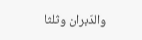والدّبران وثلثا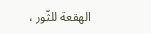الهقعة للثّور ،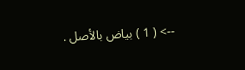--> ( 1 ) بياض بالأصل .